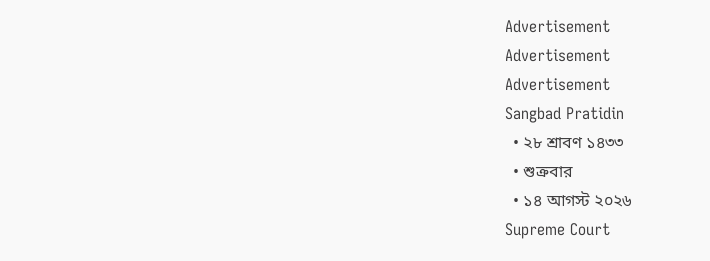Advertisement
Advertisement
Advertisement
Sangbad Pratidin
  • ২৮ শ্রাবণ ১৪৩৩
  • শুক্রবার
  • ১৪ আগস্ট ২০২৬
Supreme Court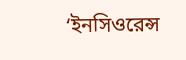‘ইনসিওরেন্স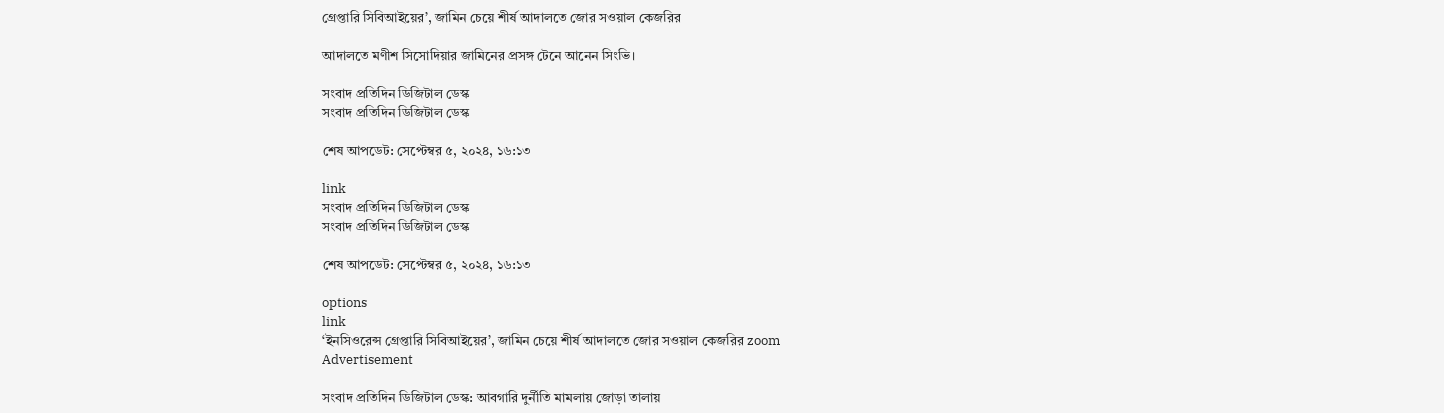গ্রেপ্তারি সিবিআইয়ের’, জামিন চেয়ে শীর্ষ আদালতে জোর সওয়াল কেজরির

আদালতে মণীশ সিসোদিয়ার জামিনের প্রসঙ্গ টেনে আনেন সিংভি।

সংবাদ প্রতিদিন ডিজিটাল ডেস্ক
সংবাদ প্রতিদিন ডিজিটাল ডেস্ক

শেষ আপডেট: সেপ্টেম্বর ৫, ২০২৪, ১৬:১৩

link
সংবাদ প্রতিদিন ডিজিটাল ডেস্ক
সংবাদ প্রতিদিন ডিজিটাল ডেস্ক

শেষ আপডেট: সেপ্টেম্বর ৫, ২০২৪, ১৬:১৩

options
link
‘ইনসিওরেন্স গ্রেপ্তারি সিবিআইয়ের’, জামিন চেয়ে শীর্ষ আদালতে জোর সওয়াল কেজরির zoom
Advertisement

সংবাদ প্রতিদিন ডিজিটাল ডেস্ক: আবগারি দুর্নীতি মামলায় জোড়া তালায়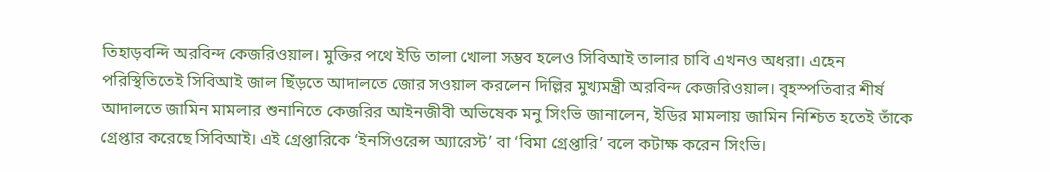তিহাড়বন্দি অরবিন্দ কেজরিওয়াল। মুক্তির পথে ইডি তালা খোলা সম্ভব হলেও সিবিআই তালার চাবি এখনও অধরা। এহেন পরিস্থিতিতেই সিবিআই জাল ছিঁড়তে আদালতে জোর সওয়াল করলেন দিল্লির মুখ্যমন্ত্রী অরবিন্দ কেজরিওয়াল। বৃহস্পতিবার শীর্ষ আদালতে জামিন মামলার শুনানিতে কেজরির আইনজীবী অভিষেক মনু সিংভি জানালেন, ইডির মামলায় জামিন নিশ্চিত হতেই তাঁকে গ্রেপ্তার করেছে সিবিআই। এই গ্রেপ্তারিকে ‘ইনসিওরেন্স অ্যারেস্ট’ বা ‘বিমা গ্রেপ্তারি’ বলে কটাক্ষ করেন সিংভি।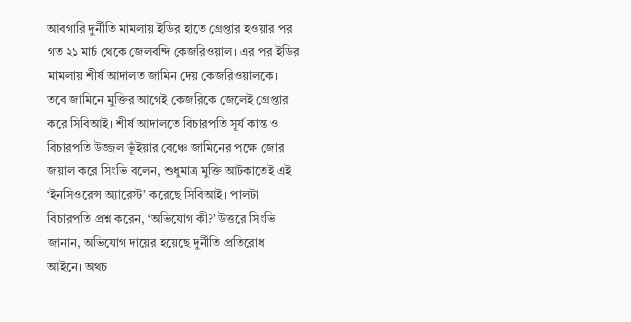আবগারি দুর্নীতি মামলায় ইডির হাতে গ্রেপ্তার হওয়ার পর গত ২১ মার্চ থেকে জেলবন্দি কেজরিওয়াল। এর পর ইডির মামলায় শীর্ষ আদালত জামিন দেয় কেজরিওয়ালকে। তবে জামিনে মুক্তির আগেই কেজরিকে জেলেই গ্রেপ্তার করে সিবিআই। শীর্ষ আদালতে বিচারপতি সূর্য কান্ত ও বিচারপতি উজ্জল ভূঁইয়ার বেঞ্চে জামিনের পক্ষে জোর জয়াল করে সিংভি বলেন, শুধুমাত্র মুক্তি আটকাতেই এই ‘ইনসিওরেন্স অ্যারেস্ট’ করেছে সিবিআই। পালটা বিচারপতি প্রশ্ন করেন, ‘অভিযোগ কী?’ উত্তরে সিংভি জানান, অভিযোগ দায়ের হয়েছে দুর্নীতি প্রতিরোধ আইনে। অথচ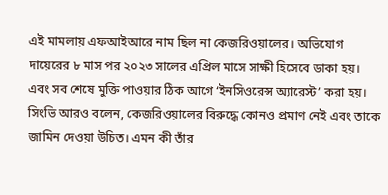এই মামলায় এফআইআরে নাম ছিল না কেজরিওয়ালের। অভিযোগ দায়েরের ৮ মাস পর ২০২৩ সালের এপ্রিল মাসে সাক্ষী হিসেবে ডাকা হয়। এবং সব শেষে মুক্তি পাওয়ার ঠিক আগে ‘ইনসিওরেন্স অ্যারেস্ট’ করা হয়। সিংভি আরও বলেন, কেজরিওয়ালের বিরুদ্ধে কোনও প্রমাণ নেই এবং তাকে জামিন দেওয়া উচিত। এমন কী তাঁর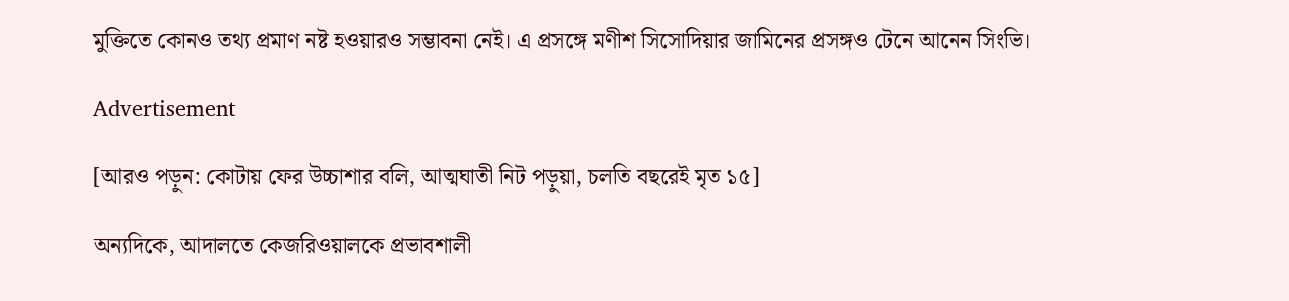মুক্তিতে কোনও তথ্য প্রমাণ নষ্ট হওয়ারও সম্ভাবনা নেই। এ প্রসঙ্গে মণীশ সিসোদিয়ার জামিনের প্রসঙ্গও টেনে আনেন সিংভি।

Advertisement

[আরও পড়ুন: কোটায় ফের উচ্চাশার বলি, আত্মঘাতী নিট পড়ুয়া, চলতি বছরেই মৃত ১৫]

অন্যদিকে, আদালতে কেজরিওয়ালকে প্রভাবশালী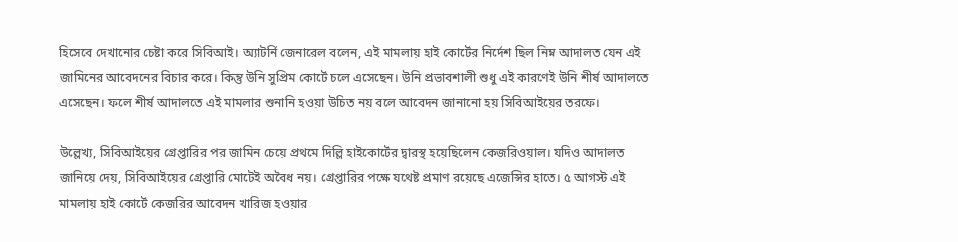হিসেবে দেখানোর চেষ্টা করে সিবিআই। অ্যাটর্নি জেনারেল বলেন, এই মামলায় হাই কোর্টের নির্দেশ ছিল নিম্ন আদালত যেন এই জামিনের আবেদনের বিচার করে। কিন্তু উনি সুপ্রিম কোর্টে চলে এসেছেন। উনি প্রভাবশালী শুধু এই কারণেই উনি শীর্ষ আদালতে এসেছেন। ফলে শীর্ষ আদালতে এই মামলার শুনানি হওয়া উচিত নয় বলে আবেদন জানানো হয় সিবিআইয়ের তরফে।

উল্লেখ্য, সিবিআইয়ের গ্রেপ্তারির পর জামিন চেয়ে প্রথমে দিল্লি হাইকোর্টের দ্বারস্থ হয়েছিলেন কেজরিওয়াল। যদিও আদালত জানিয়ে দেয়, সিবিআইয়ের গ্রেপ্তারি মোটেই অবৈধ নয়। গ্রেপ্তারির পক্ষে যথেষ্ট প্রমাণ রয়েছে এজেন্সির হাতে। ৫ আগস্ট এই মামলায় হাই কোর্টে কেজরির আবেদন খারিজ হওয়ার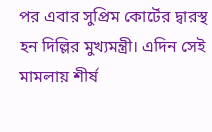পর এবার সুপ্রিম কোর্টের দ্বারস্থ হন দিল্লির মুখ্যমন্ত্রী। এদিন সেই মামলায় শীর্ষ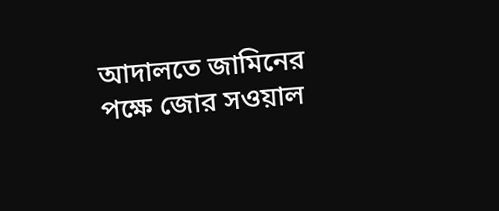আদালতে জামিনের পক্ষে জোর সওয়াল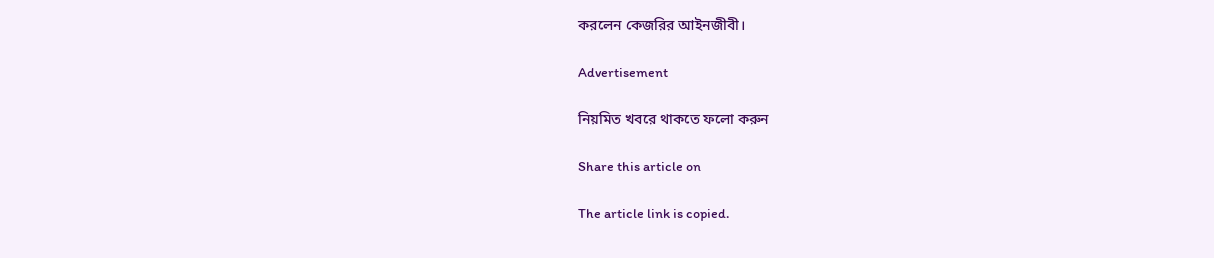করলেন কেজরির আইনজীবী।

Advertisement

নিয়মিত খবরে থাকতে ফলো করুন

Share this article on

The article link is copied.